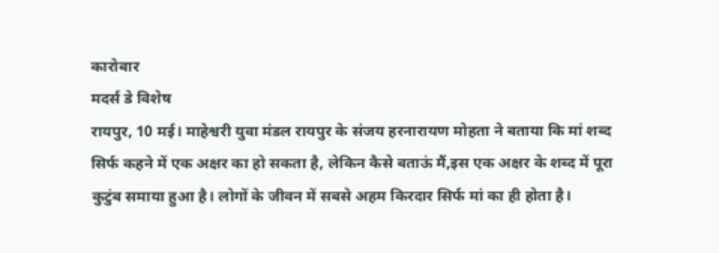कारोबार
मदर्स डे विशेष
रायपुर, 10 मई। माहेश्वरी युवा मंडल रायपुर के संजय हरनारायण मोहता ने बताया कि मां शब्द सिर्फ कहने में एक अक्षर का हो सकता है, लेकिन कैसे बताऊं मैं,इस एक अक्षर के शब्द में पूरा कुटुंब समाया हुआ है। लोगों के जीवन में सबसे अहम किरदार सिर्फ मां का ही होता है।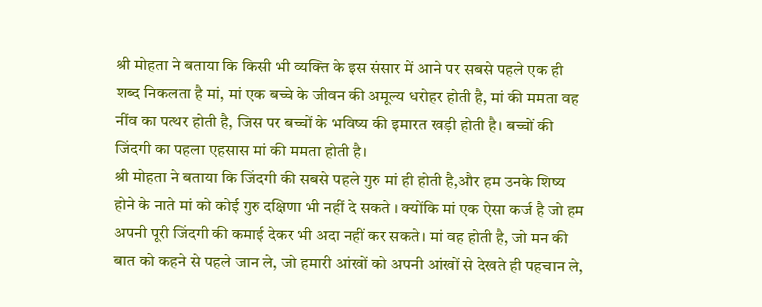श्री मोहता ने बताया कि किसी भी व्यक्ति के इस संसार में आने पर सबसे पहले एक ही शब्द निकलता है मां, मां एक बच्चे के जीवन की अमूल्य धरोहर होती है, मां की ममता वह नींव का पत्थर होती है, जिस पर बच्चों के भविष्य की इमारत खड़ी होती है। बच्चों की जिंदगी का पहला एहसास मां की ममता होती है।
श्री मोहता ने बताया कि जिंदगी की सबसे पहले गुरु मां ही होती है,और हम उनके शिष्य होने के नाते मां को कोई गुरु दक्षिणा भी नहीं दे सकते । क्योंकि मां एक ऐसा कर्ज है जो हम अपनी पूरी जिंदगी की कमाई देकर भी अदा नहीं कर सकते। मां वह होती है, जो मन की बात को कहने से पहले जान ले, जो हमारी आंखों को अपनी आंखों से देखते ही पहचान ले,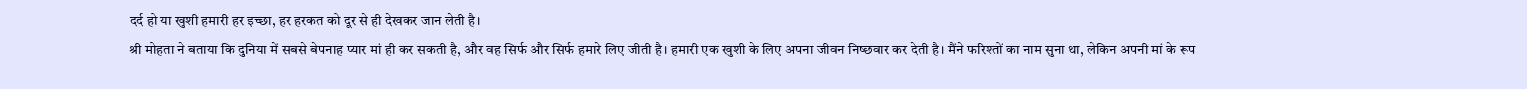दर्द हो या खुशी हमारी हर इच्छा, हर हरकत को दूर से ही देखकर जान लेती है।
श्री मोहता ने बताया कि दुनिया में सबसे बेपनाह प्यार मां ही कर सकती है, और वह सिर्फ और सिर्फ हमारे लिए जीती है। हमारी एक खुशी के लिए अपना जीवन निष्छवार कर देती है। मैंने फरिश्तों का नाम सुना था, लेकिन अपनी मां के रूप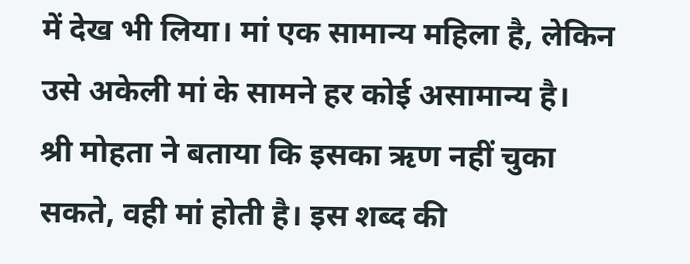में देख भी लिया। मां एक सामान्य महिला है, लेकिन उसे अकेली मां के सामने हर कोई असामान्य है।
श्री मोहता ने बताया कि इसका ऋण नहीं चुका सकते, वही मां होती है। इस शब्द की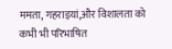ममता, गहराइयां,और विशालता को कभी भी परिभाषित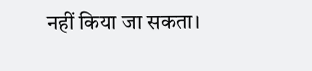नहीं किया जा सकता।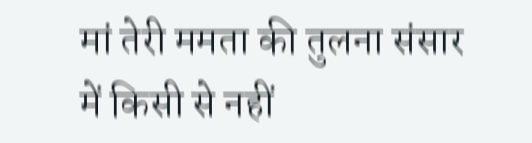मां तेरी ममता की तुलना संसार में किसी से नहीं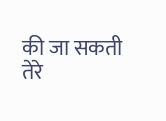की जा सकती तेरे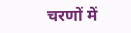चरणों में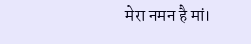मेरा नमन है मां।